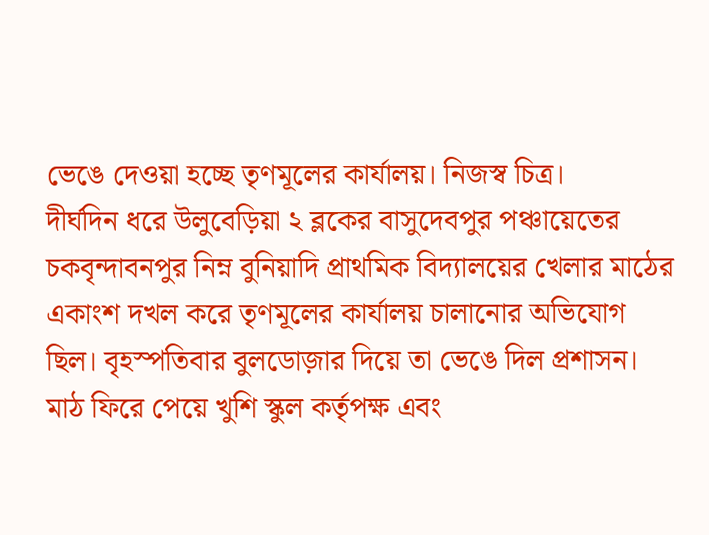ভেঙে দেওয়া হচ্ছে তৃণমূলের কার্যালয়। নিজস্ব চিত্র।
দীর্ঘদিন ধরে উলুবেড়িয়া ২ ব্লকের বাসুদেবপুর পঞ্চায়েতের চকবৃন্দাবনপুর নিম্ন বুনিয়াদি প্রাথমিক বিদ্যালয়ের খেলার মাঠের একাংশ দখল করে তৃণমূলের কার্যালয় চালানোর অভিযোগ ছিল। বৃহস্পতিবার বুলডোজ়ার দিয়ে তা ভেঙে দিল প্রশাসন। মাঠ ফিরে পেয়ে খুশি স্কুল কর্তৃপক্ষ এবং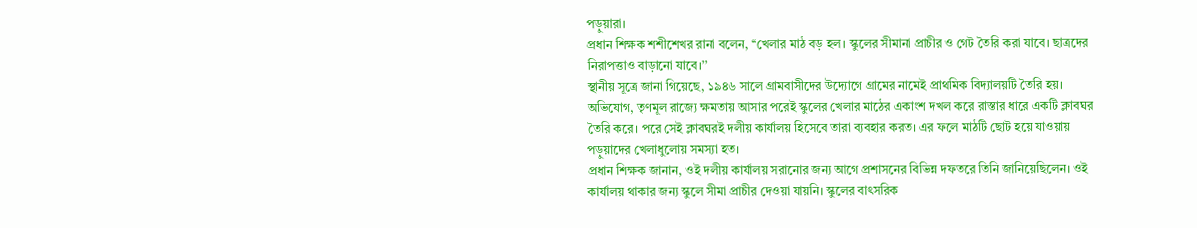পড়ুয়ারা।
প্রধান শিক্ষক শশীশেখর রানা বলেন, ‘‘খেলার মাঠ বড় হল। স্কুলের সীমানা প্রাচীর ও গেট তৈরি করা যাবে। ছাত্রদের নিরাপত্তাও বাড়ানো যাবে।’’
স্থানীয় সূত্রে জানা গিয়েছে, ১৯৪৬ সালে গ্রামবাসীদের উদ্যোগে গ্রামের নামেই প্রাথমিক বিদ্যালয়টি তৈরি হয়। অভিযোগ, তৃণমূল রাজ্যে ক্ষমতায় আসার পরেই স্কুলের খেলার মাঠের একাংশ দখল করে রাস্তার ধারে একটি ক্লাবঘর তৈরি করে। পরে সেই ক্লাবঘরই দলীয় কার্যালয় হিসেবে তারা ব্যবহার করত। এর ফলে মাঠটি ছোট হয়ে যাওয়ায় পড়ুয়াদের খেলাধুলোয় সমস্যা হত।
প্রধান শিক্ষক জানান, ওই দলীয় কার্যালয় সরানোর জন্য আগে প্রশাসনের বিভিন্ন দফতরে তিনি জানিয়েছিলেন। ওই কার্যালয় থাকার জন্য স্কুলে সীমা প্রাচীর দেওয়া যায়নি। স্কুলের বাৎসরিক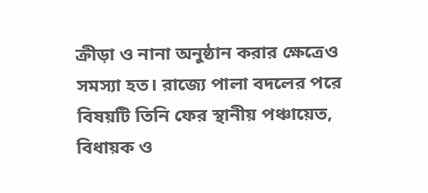ক্রীড়া ও নানা অনুষ্ঠান করার ক্ষেত্রেও সমস্যা হত। রাজ্যে পালা বদলের পরে বিষয়টি তিনি ফের স্থানীয় পঞ্চায়েত, বিধায়ক ও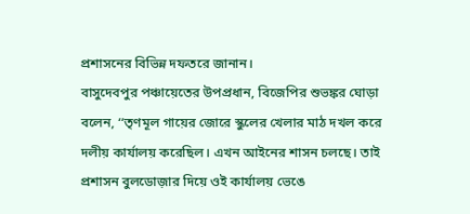প্রশাসনের বিভিন্ন দফতরে জানান।
বাসুদেবপুর পঞ্চায়েতের উপপ্রধান, বিজেপির শুভঙ্কর ঘোড়া বলেন, ‘‘তৃণমূল গায়ের জোরে স্কুলের খেলার মাঠ দখল করে দলীয় কার্যালয় করেছিল। এখন আইনের শাসন চলছে। তাই প্রশাসন বুলডোজ়ার দিয়ে ওই কার্যালয় ভেঙে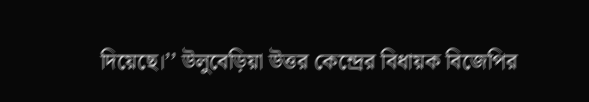দিয়েছে।’’ উলুবেড়িয়া উত্তর কেন্দ্রের বিধায়ক বিজেপির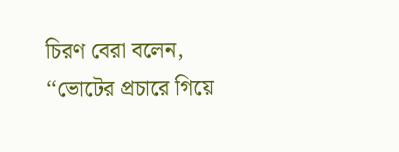চিরণ বেরা বলেন, ‘‘ভোটের প্রচারে গিয়ে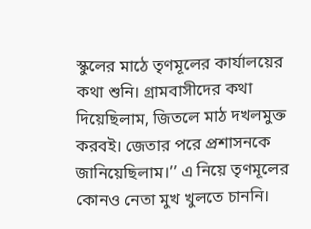স্কুলের মাঠে তৃণমূলের কার্যালয়ের কথা শুনি। গ্রামবাসীদের কথা দিয়েছিলাম, জিতলে মাঠ দখলমুক্ত করবই। জেতার পরে প্রশাসনকে জানিয়েছিলাম।’’ এ নিয়ে তৃণমূলের কোনও নেতা মুখ খুলতে চাননি।